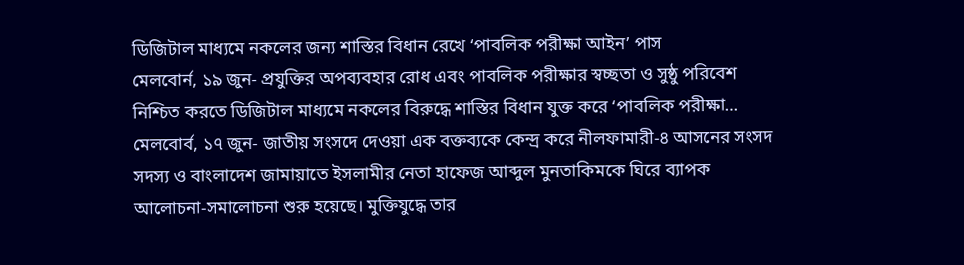ডিজিটাল মাধ্যমে নকলের জন্য শাস্তির বিধান রেখে ‘পাবলিক পরীক্ষা আইন’ পাস
মেলবোর্ন, ১৯ জুন- প্রযুক্তির অপব্যবহার রোধ এবং পাবলিক পরীক্ষার স্বচ্ছতা ও সুষ্ঠু পরিবেশ নিশ্চিত করতে ডিজিটাল মাধ্যমে নকলের বিরুদ্ধে শাস্তির বিধান যুক্ত করে ‘পাবলিক পরীক্ষা…
মেলবোর্ব, ১৭ জুন- জাতীয় সংসদে দেওয়া এক বক্তব্যকে কেন্দ্র করে নীলফামারী-৪ আসনের সংসদ সদস্য ও বাংলাদেশ জামায়াতে ইসলামীর নেতা হাফেজ আব্দুল মুনতাকিমকে ঘিরে ব্যাপক আলোচনা-সমালোচনা শুরু হয়েছে। মুক্তিযুদ্ধে তার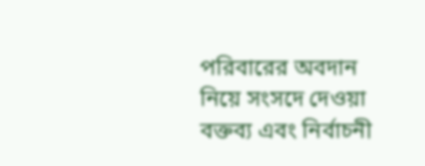পরিবারের অবদান নিয়ে সংসদে দেওয়া বক্তব্য এবং নির্বাচনী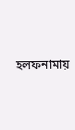হলফনামায়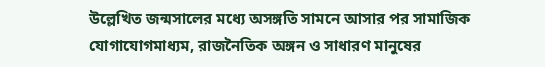উল্লেখিত জন্মসালের মধ্যে অসঙ্গতি সামনে আসার পর সামাজিক যোগাযোগমাধ্যম, রাজনৈতিক অঙ্গন ও সাধারণ মানুষের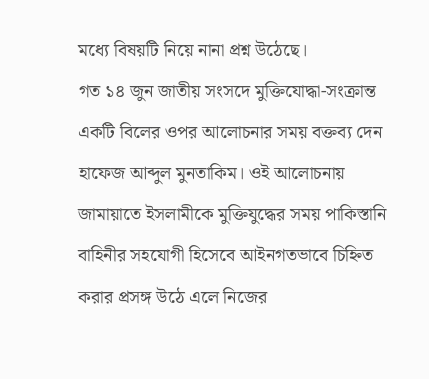মধ্যে বিষয়টি নিয়ে নানা প্রশ্ন উঠেছে।
গত ১৪ জুন জাতীয় সংসদে মুক্তিযোদ্ধা-সংক্রান্ত একটি বিলের ওপর আলোচনার সময় বক্তব্য দেন হাফেজ আব্দুল মুনতাকিম। ওই আলোচনায় জামায়াতে ইসলামীকে মুক্তিযুদ্ধের সময় পাকিস্তানি বাহিনীর সহযোগী হিসেবে আইনগতভাবে চিহ্নিত করার প্রসঙ্গ উঠে এলে নিজের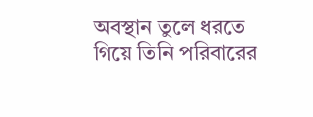অবস্থান তুলে ধরতে গিয়ে তিনি পরিবারের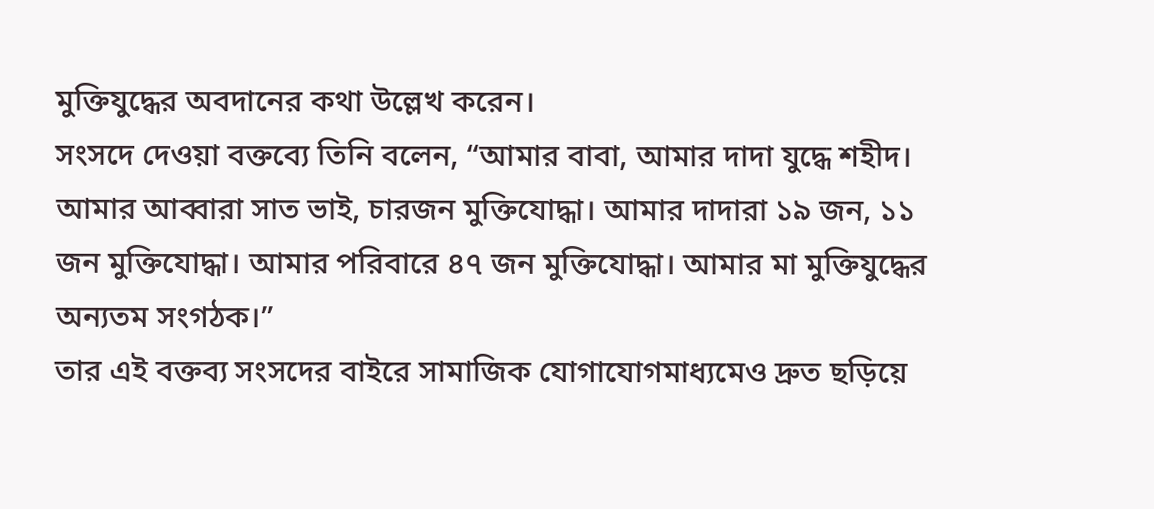মুক্তিযুদ্ধের অবদানের কথা উল্লেখ করেন।
সংসদে দেওয়া বক্তব্যে তিনি বলেন, “আমার বাবা, আমার দাদা যুদ্ধে শহীদ। আমার আব্বারা সাত ভাই, চারজন মুক্তিযোদ্ধা। আমার দাদারা ১৯ জন, ১১ জন মুক্তিযোদ্ধা। আমার পরিবারে ৪৭ জন মুক্তিযোদ্ধা। আমার মা মুক্তিযুদ্ধের অন্যতম সংগঠক।”
তার এই বক্তব্য সংসদের বাইরে সামাজিক যোগাযোগমাধ্যমেও দ্রুত ছড়িয়ে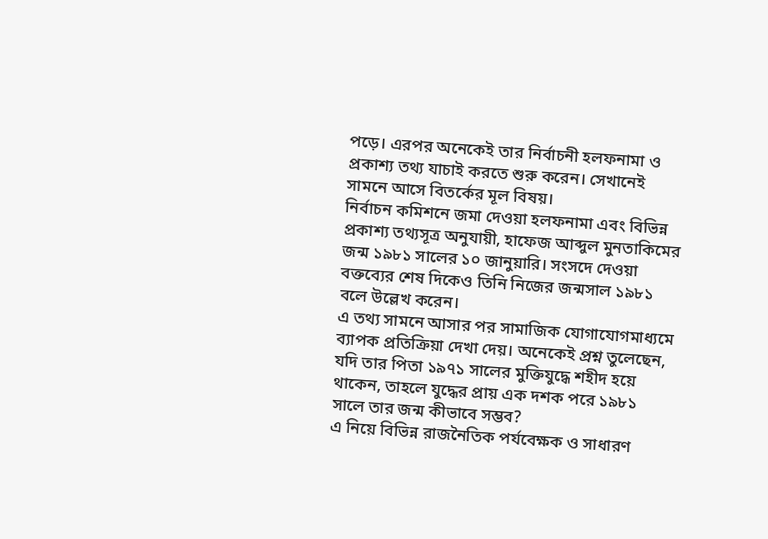পড়ে। এরপর অনেকেই তার নির্বাচনী হলফনামা ও প্রকাশ্য তথ্য যাচাই করতে শুরু করেন। সেখানেই সামনে আসে বিতর্কের মূল বিষয়।
নির্বাচন কমিশনে জমা দেওয়া হলফনামা এবং বিভিন্ন প্রকাশ্য তথ্যসূত্র অনুযায়ী, হাফেজ আব্দুল মুনতাকিমের জন্ম ১৯৮১ সালের ১০ জানুয়ারি। সংসদে দেওয়া বক্তব্যের শেষ দিকেও তিনি নিজের জন্মসাল ১৯৮১ বলে উল্লেখ করেন।
এ তথ্য সামনে আসার পর সামাজিক যোগাযোগমাধ্যমে ব্যাপক প্রতিক্রিয়া দেখা দেয়। অনেকেই প্রশ্ন তুলেছেন, যদি তার পিতা ১৯৭১ সালের মুক্তিযুদ্ধে শহীদ হয়ে থাকেন, তাহলে যুদ্ধের প্রায় এক দশক পরে ১৯৮১ সালে তার জন্ম কীভাবে সম্ভব?
এ নিয়ে বিভিন্ন রাজনৈতিক পর্যবেক্ষক ও সাধারণ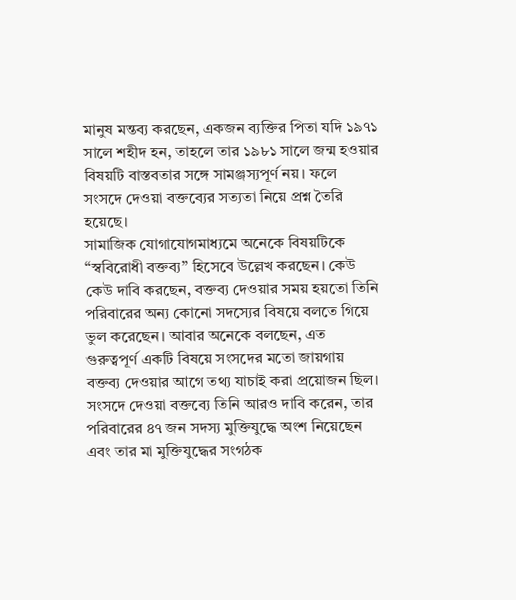মানুষ মন্তব্য করছেন, একজন ব্যক্তির পিতা যদি ১৯৭১ সালে শহীদ হন, তাহলে তার ১৯৮১ সালে জন্ম হওয়ার বিষয়টি বাস্তবতার সঙ্গে সামঞ্জস্যপূর্ণ নয়। ফলে সংসদে দেওয়া বক্তব্যের সত্যতা নিয়ে প্রশ্ন তৈরি হয়েছে।
সামাজিক যোগাযোগমাধ্যমে অনেকে বিষয়টিকে “স্ববিরোধী বক্তব্য” হিসেবে উল্লেখ করছেন। কেউ কেউ দাবি করছেন, বক্তব্য দেওয়ার সময় হয়তো তিনি পরিবারের অন্য কোনো সদস্যের বিষয়ে বলতে গিয়ে ভুল করেছেন। আবার অনেকে বলছেন, এত গুরুত্বপূর্ণ একটি বিষয়ে সংসদের মতো জায়গায় বক্তব্য দেওয়ার আগে তথ্য যাচাই করা প্রয়োজন ছিল।
সংসদে দেওয়া বক্তব্যে তিনি আরও দাবি করেন, তার পরিবারের ৪৭ জন সদস্য মুক্তিযুদ্ধে অংশ নিয়েছেন এবং তার মা মুক্তিযুদ্ধের সংগঠক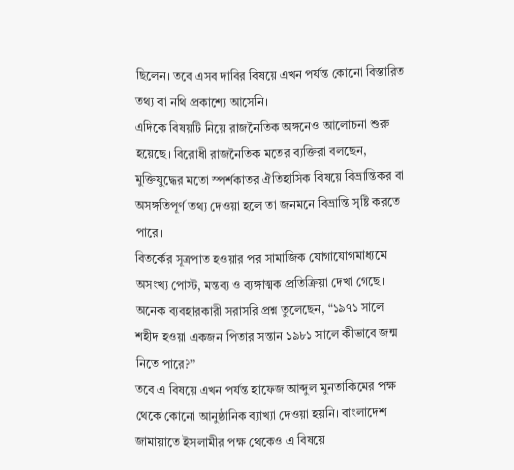ছিলেন। তবে এসব দাবির বিষয়ে এখন পর্যন্ত কোনো বিস্তারিত তথ্য বা নথি প্রকাশ্যে আসেনি।
এদিকে বিষয়টি নিয়ে রাজনৈতিক অঙ্গনেও আলোচনা শুরু হয়েছে। বিরোধী রাজনৈতিক মতের ব্যক্তিরা বলছেন, মুক্তিযুদ্ধের মতো স্পর্শকাতর ঐতিহাসিক বিষয়ে বিভ্রান্তিকর বা অসঙ্গতিপূর্ণ তথ্য দেওয়া হলে তা জনমনে বিভ্রান্তি সৃষ্টি করতে পারে।
বিতর্কের সূত্রপাত হওয়ার পর সামাজিক যোগাযোগমাধ্যমে অসংখ্য পোস্ট, মন্তব্য ও ব্যঙ্গাত্মক প্রতিক্রিয়া দেখা গেছে। অনেক ব্যবহারকারী সরাসরি প্রশ্ন তুলেছেন, “১৯৭১ সালে শহীদ হওয়া একজন পিতার সন্তান ১৯৮১ সালে কীভাবে জন্ম নিতে পারে?”
তবে এ বিষয়ে এখন পর্যন্ত হাফেজ আব্দুল মুনতাকিমের পক্ষ থেকে কোনো আনুষ্ঠানিক ব্যাখ্যা দেওয়া হয়নি। বাংলাদেশ জামায়াতে ইসলামীর পক্ষ থেকেও এ বিষয়ে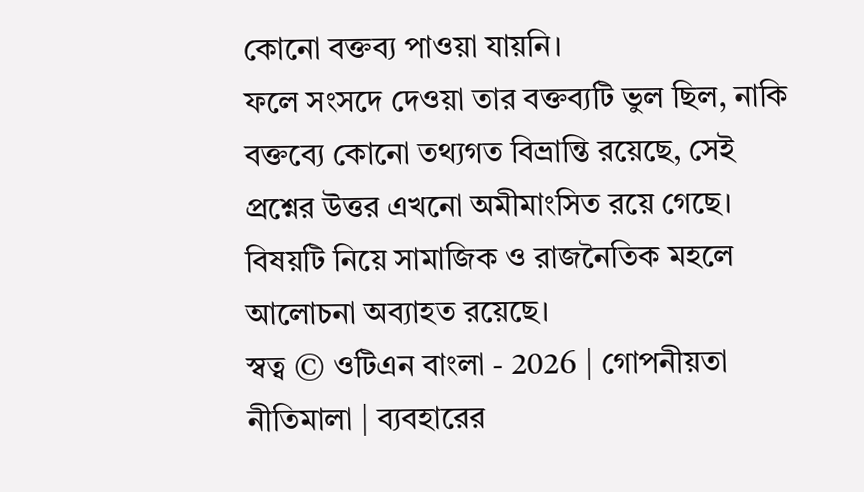কোনো বক্তব্য পাওয়া যায়নি।
ফলে সংসদে দেওয়া তার বক্তব্যটি ভুল ছিল, নাকি বক্তব্যে কোনো তথ্যগত বিভ্রান্তি রয়েছে, সেই প্রশ্নের উত্তর এখনো অমীমাংসিত রয়ে গেছে। বিষয়টি নিয়ে সামাজিক ও রাজনৈতিক মহলে আলোচনা অব্যাহত রয়েছে।
স্বত্ব © ওটিএন বাংলা - 2026 | গোপনীয়তা নীতিমালা | ব্যবহারের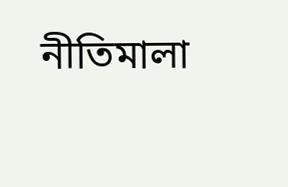নীতিমালা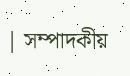| সম্পাদকীয়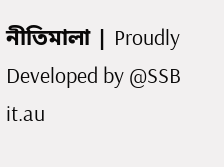নীতিমালা | Proudly Developed by @SSB it.au